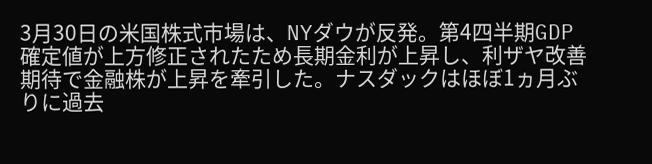3月30日の米国株式市場は、NYダウが反発。第4四半期GDP確定値が上方修正されたため長期金利が上昇し、利ザヤ改善期待で金融株が上昇を牽引した。ナスダックはほぼ1ヵ月ぶりに過去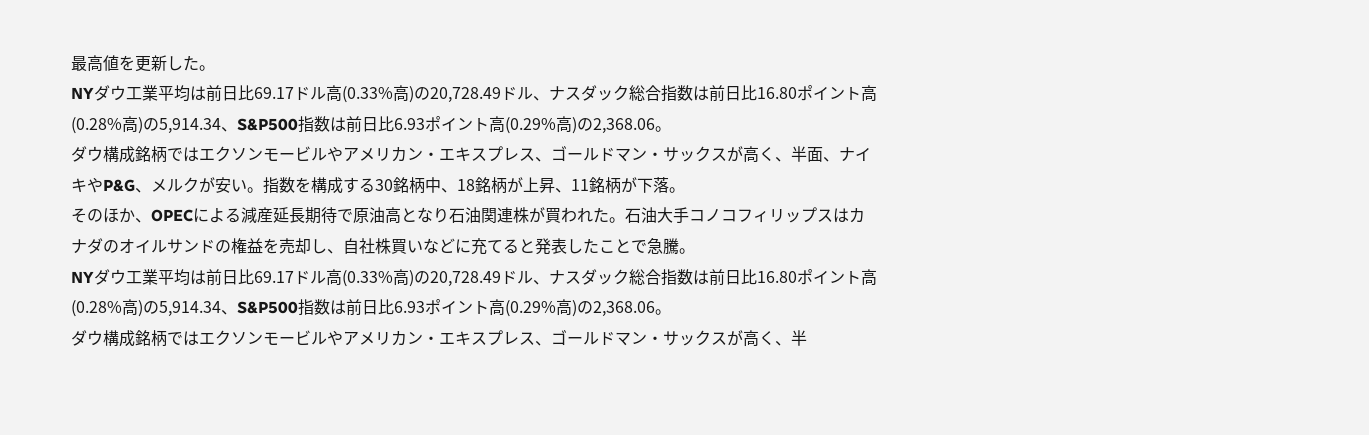最高値を更新した。
NYダウ工業平均は前日比69.17ドル高(0.33%高)の20,728.49ドル、ナスダック総合指数は前日比16.80ポイント高(0.28%高)の5,914.34、S&P500指数は前日比6.93ポイント高(0.29%高)の2,368.06。
ダウ構成銘柄ではエクソンモービルやアメリカン・エキスプレス、ゴールドマン・サックスが高く、半面、ナイキやP&G、メルクが安い。指数を構成する30銘柄中、18銘柄が上昇、11銘柄が下落。
そのほか、OPECによる減産延長期待で原油高となり石油関連株が買われた。石油大手コノコフィリップスはカナダのオイルサンドの権益を売却し、自社株買いなどに充てると発表したことで急騰。
NYダウ工業平均は前日比69.17ドル高(0.33%高)の20,728.49ドル、ナスダック総合指数は前日比16.80ポイント高(0.28%高)の5,914.34、S&P500指数は前日比6.93ポイント高(0.29%高)の2,368.06。
ダウ構成銘柄ではエクソンモービルやアメリカン・エキスプレス、ゴールドマン・サックスが高く、半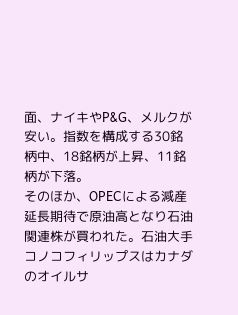面、ナイキやP&G、メルクが安い。指数を構成する30銘柄中、18銘柄が上昇、11銘柄が下落。
そのほか、OPECによる減産延長期待で原油高となり石油関連株が買われた。石油大手コノコフィリップスはカナダのオイルサ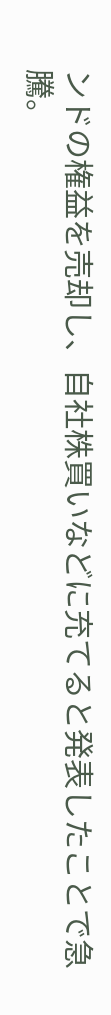ンドの権益を売却し、自社株買いなどに充てると発表したことで急騰。